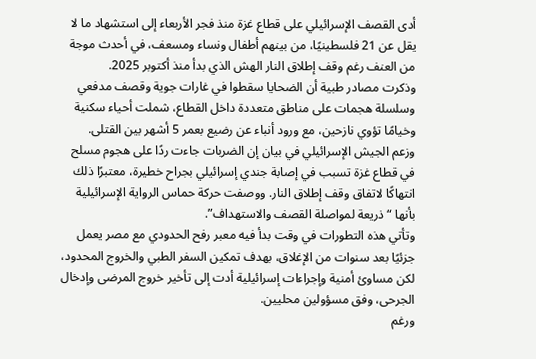أدى القصف الإسرائيلي على قطاع غزة منذ فجر الأربعاء إلى استشهاد ما لا يقل عن 21 فلسطينيًا، من بينهم أطفال ونساء ومسعف، في أحدث موجة من العنف رغم وقف إطلاق النار الهش الذي بدأ منذ أكتوبر 2025.
وذكرت مصادر طبية أن الضحايا سقطوا في غارات جوية وقصف مدفعي وسلسلة هجمات على مناطق متعددة داخل القطاع، شملت أحياء سكنية وخيامًا تؤوي نازحين، مع ورود أنباء عن رضيع بعمر 5 أشهر بين القتلى.
وزعم الجيش الإسرائيلي في بيان إن الضربات جاءت ردًا على هجوم مسلح في قطاع غزة تسبب في إصابة جندي إسرائيلي بجراح خطيرة، معتبرًا ذلك انتهاكًا لاتفاق وقف إطلاق النار. ووصفت حركة حماس الرواية الإسرائيلية بأنها “ذريعة لمواصلة القصف والاستهداف”.
وتأتي هذه التطورات في وقت بدأ فيه معبر رفح الحدودي مع مصر يعمل جزئيًا بعد سنوات من الإغلاق، بهدف تمكين السفر الطبي والخروج المحدود، لكن مساوئ أمنية وإجراءات إسرائيلية أدت إلى تأخير خروج المرضى وإدخال الجرحى، وفق مسؤولين محليين.
ورغم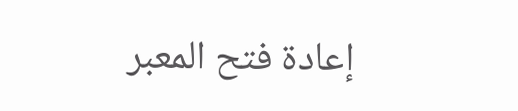إعادة فتح المعبر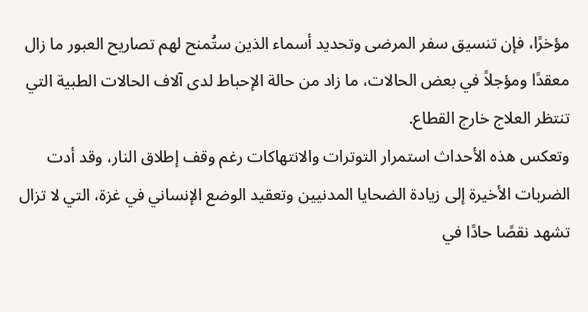مؤخرًا، فإن تنسيق سفر المرضى وتحديد أسماء الذين ستُمنح لهم تصاريح العبور ما زال معقدًا ومؤجلاً في بعض الحالات، ما زاد من حالة الإحباط لدى آلاف الحالات الطبية التي تنتظر العلاج خارج القطاع.
وتعكس هذه الأحداث استمرار التوترات والانتهاكات رغم وقف إطلاق النار، وقد أدت الضربات الأخيرة إلى زيادة الضحايا المدنيين وتعقيد الوضع الإنساني في غزة، التي لا تزال تشهد نقصًا حادًا في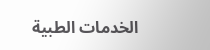الخدمات الطبية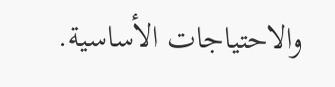والاحتياجات الأساسية.